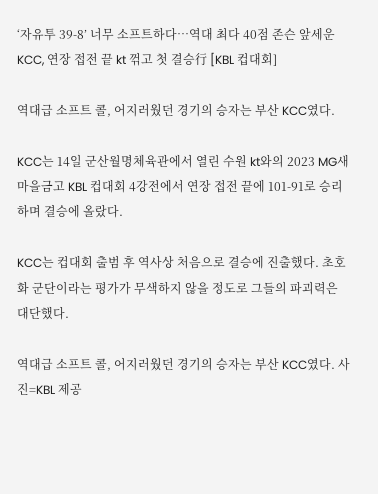‘자유투 39-8’ 너무 소프트하다…역대 최다 40점 존슨 앞세운 KCC, 연장 접전 끝 kt 꺾고 첫 결승行 [KBL 컵대회]

역대급 소프트 콜, 어지러웠던 경기의 승자는 부산 KCC였다.

KCC는 14일 군산월명체육관에서 열린 수원 kt와의 2023 MG새마을금고 KBL 컵대회 4강전에서 연장 접전 끝에 101-91로 승리하며 결승에 올랐다.

KCC는 컵대회 출범 후 역사상 처음으로 결승에 진출했다. 초호화 군단이라는 평가가 무색하지 않을 정도로 그들의 파괴력은 대단했다.

역대급 소프트 콜, 어지러웠던 경기의 승자는 부산 KCC였다. 사진=KBL 제공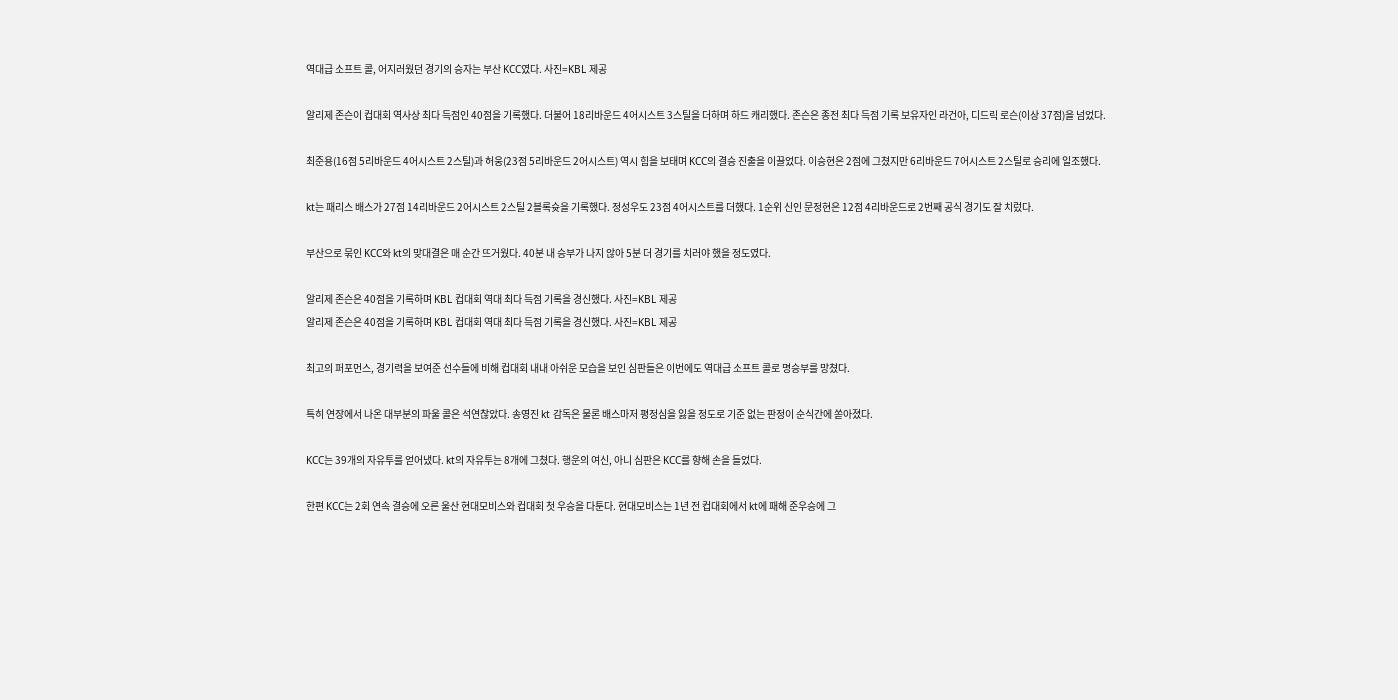역대급 소프트 콜, 어지러웠던 경기의 승자는 부산 KCC였다. 사진=KBL 제공

알리제 존슨이 컵대회 역사상 최다 득점인 40점을 기록했다. 더불어 18리바운드 4어시스트 3스틸을 더하며 하드 캐리했다. 존슨은 종전 최다 득점 기록 보유자인 라건아, 디드릭 로슨(이상 37점)을 넘었다.

최준용(16점 5리바운드 4어시스트 2스틸)과 허웅(23점 5리바운드 2어시스트) 역시 힘을 보태며 KCC의 결승 진출을 이끌었다. 이승현은 2점에 그쳤지만 6리바운드 7어시스트 2스틸로 승리에 일조했다.

kt는 패리스 배스가 27점 14리바운드 2어시스트 2스틸 2블록슛을 기록했다. 정성우도 23점 4어시스트를 더했다. 1순위 신인 문정현은 12점 4리바운드로 2번째 공식 경기도 잘 치렀다.

부산으로 묶인 KCC와 kt의 맞대결은 매 순간 뜨거웠다. 40분 내 승부가 나지 않아 5분 더 경기를 치러야 했을 정도였다.

알리제 존슨은 40점을 기록하며 KBL 컵대회 역대 최다 득점 기록을 경신했다. 사진=KBL 제공
알리제 존슨은 40점을 기록하며 KBL 컵대회 역대 최다 득점 기록을 경신했다. 사진=KBL 제공

최고의 퍼포먼스, 경기력을 보여준 선수들에 비해 컵대회 내내 아쉬운 모습을 보인 심판들은 이번에도 역대급 소프트 콜로 명승부를 망쳤다.

특히 연장에서 나온 대부분의 파울 콜은 석연찮았다. 송영진 kt 감독은 물론 배스마저 평정심을 잃을 정도로 기준 없는 판정이 순식간에 쏟아졌다.

KCC는 39개의 자유투를 얻어냈다. kt의 자유투는 8개에 그쳤다. 행운의 여신, 아니 심판은 KCC를 향해 손을 들었다.

한편 KCC는 2회 연속 결승에 오른 울산 현대모비스와 컵대회 첫 우승을 다툰다. 현대모비스는 1년 전 컵대회에서 kt에 패해 준우승에 그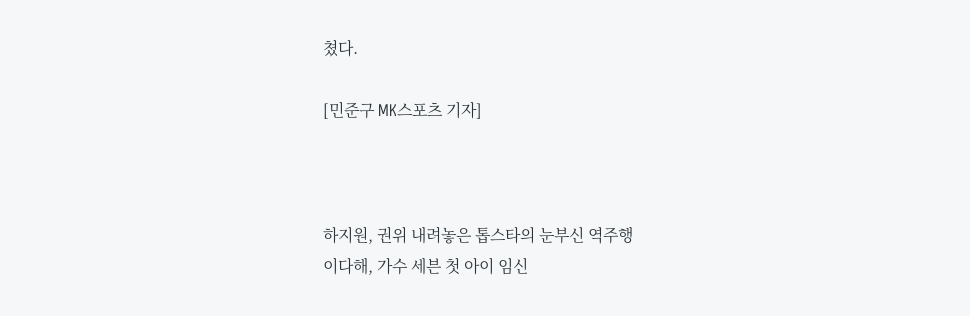쳤다.

[민준구 MK스포츠 기자]



하지원, 권위 내려놓은 톱스타의 눈부신 역주행
이다해, 가수 세븐 첫 아이 임신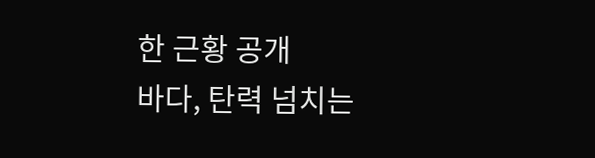한 근황 공개
바다, 탄력 넘치는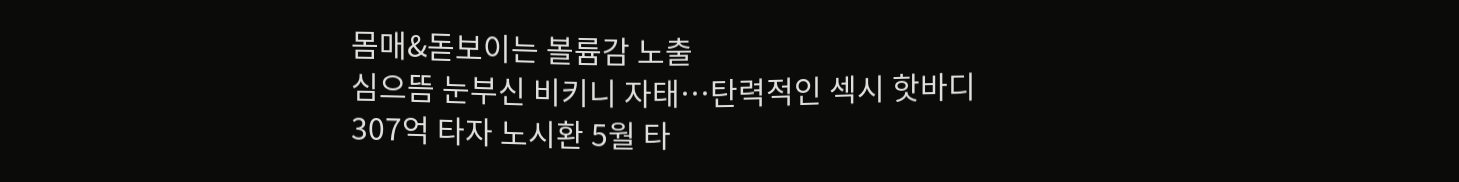몸매&돋보이는 볼륨감 노출
심으뜸 눈부신 비키니 자태…탄력적인 섹시 핫바디
307억 타자 노시환 5월 타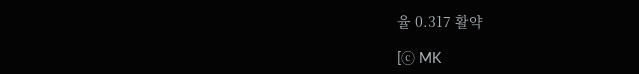율 0.317 활약

[ⓒ MK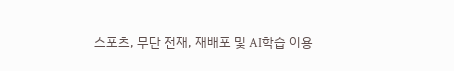스포츠, 무단 전재, 재배포 및 AI학습 이용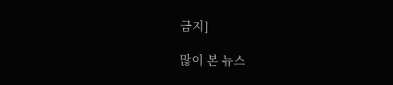금지]

많이 본 뉴스